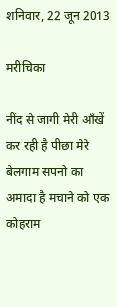शनिवार, 22 जून 2013

मरीचिका

नींद से जागी मेरी आँखें
कर रही है पीछा मेरे बेलगाम सपनो का
अमादा है मचाने को एक कोहराम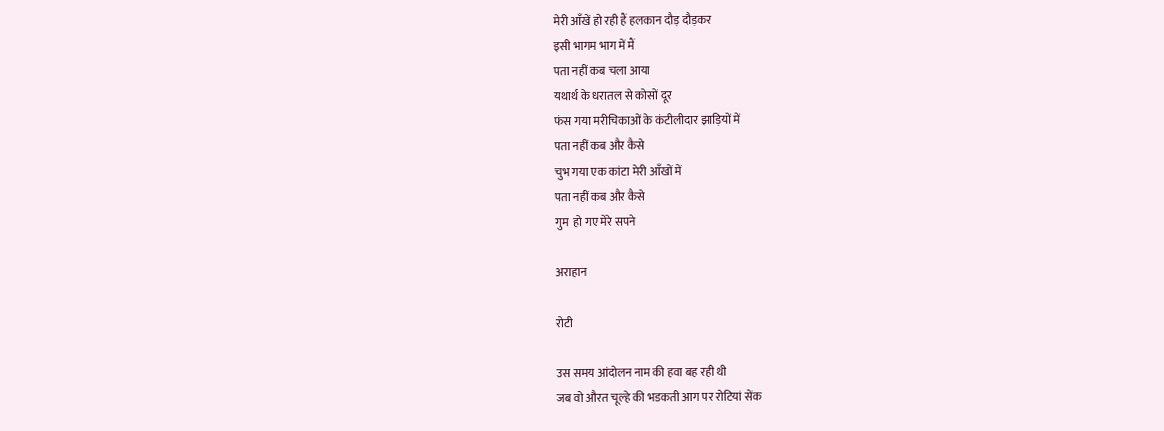मेरी आँखें हो रही हैं हलकान दौड़ दौड़कर
इसी भागम भाग में मैं
पता नहीं कब चला आया
यथार्थ के धरातल से कोसों दूर
फंस गया मरीचिकाओं के कंटीलीदार झाड़ियों में
पता नहीं कब और कैसे
चुभ गया एक कांटा मेरी आँखों में
पता नहीं कब और कैसे
गुम  हो गए मेरे सपने

अराहान

रोटी

उस समय आंदोलन नाम की हवा बह रही थी
जब वो औरत चूल्हे की भडकती आग पर रोटियां सेंक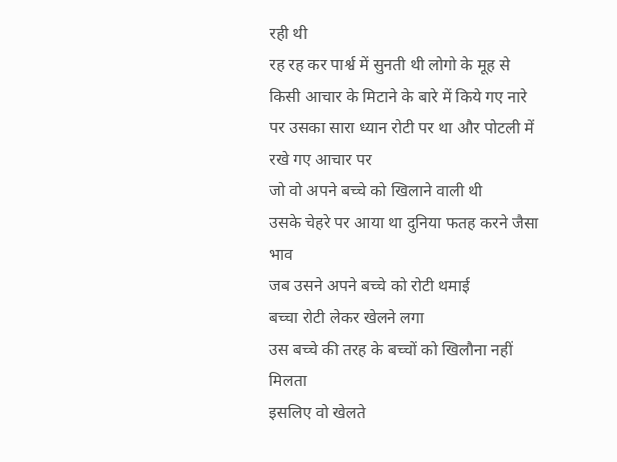रही थी
रह रह कर पार्श्व में सुनती थी लोगो के मूह से
किसी आचार के मिटाने के बारे में किये गए नारे
पर उसका सारा ध्यान रोटी पर था और पोटली में रखे गए आचार पर
जो वो अपने बच्चे को खिलाने वाली थी
उसके चेहरे पर आया था दुनिया फतह करने जैसा भाव
जब उसने अपने बच्चे को रोटी थमाई
बच्चा रोटी लेकर खेलने लगा
उस बच्चे की तरह के बच्चों को खिलौना नहीं मिलता
इसलिए वो खेलते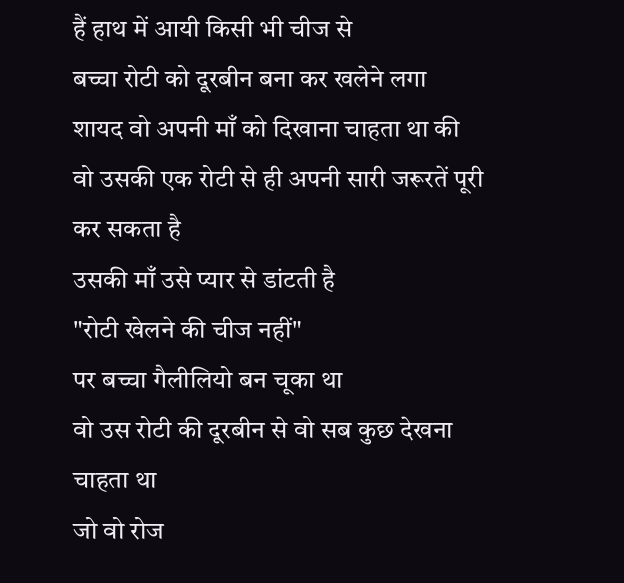हैं हाथ में आयी किसी भी चीज से
बच्चा रोटी को दूरबीन बना कर खलेने लगा
शायद वो अपनी माँ को दिखाना चाहता था की
वो उसकी एक रोटी से ही अपनी सारी जरूरतें पूरी कर सकता है
उसकी माँ उसे प्यार से डांटती है
"रोटी खेलने की चीज नहीं"
पर बच्चा गैलीलियो बन चूका था
वो उस रोटी की दूरबीन से वो सब कुछ देखना चाहता था
जो वो रोज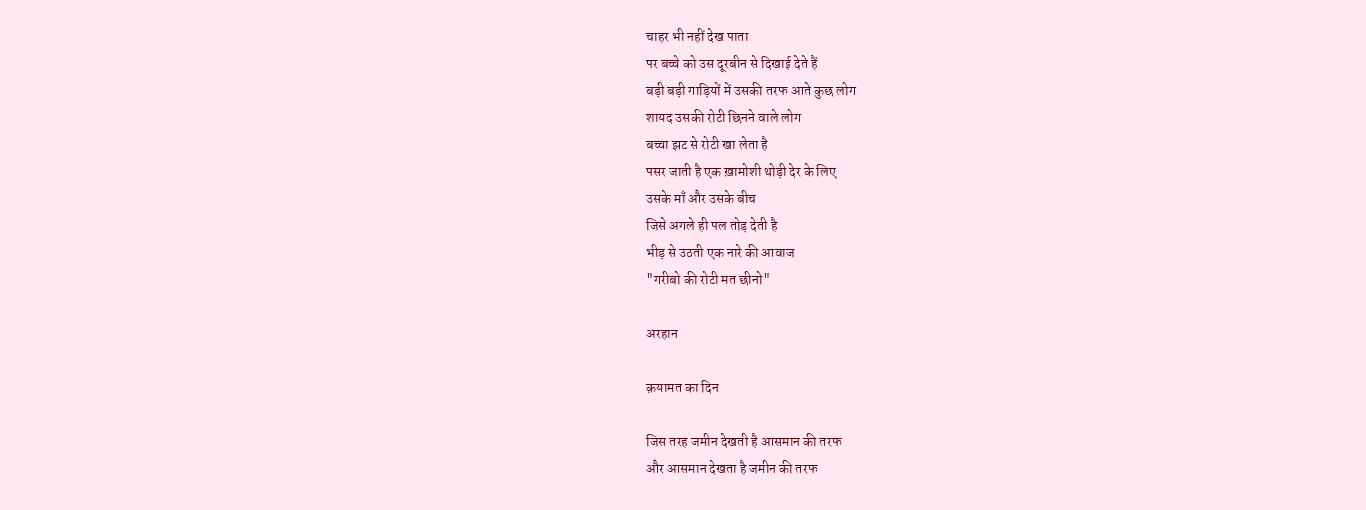चाहर भी नहीं देख पाता
पर बच्चे को उस दूरबीन से दिखाई देते हैं
बड़ी बड़ी गाड़ियों में उसकी तरफ आते कुछ लोग
शायद उसकी रोटी छिनने वाले लोग
बच्चा झट से रोटी खा लेता है
पसर जाती है एक ख़ामोशी थोड़ी देर के लिए
उसके माँ और उसके बीच
जिसे अगले ही पल तोड़ देती है
भीड़ से उठती एक नारे की आवाज
"गरीबो की रोटी मत छीनो"

अरहान

क़यामत का दिन

जिस तरह जमीन देखती है आसमान की तरफ
और आसमान देखता है जमीन की तरफ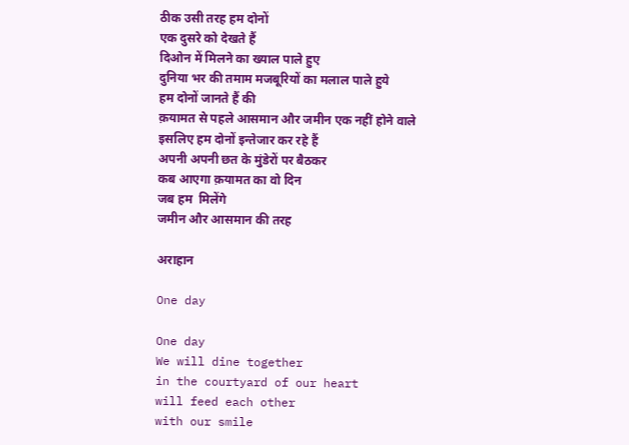ठीक उसी तरह हम दोनों
एक दुसरे को देखते हैं
दिओन में मिलने का ख्याल पाले हुए
दुनिया भर की तमाम मजबूरियों का मलाल पाले हुये
हम दोनों जानते हैं की
क़यामत से पहले आसमान और जमीन एक नहीं होने वाले
इसलिए हम दोनों इन्तेजार कर रहे हैं
अपनी अपनी छत के मुंडेरों पर बैठकर
कब आएगा क़यामत का वो दिन
जब हम  मिलेंगे
जमीन और आसमान की तरह

अराहान

One day

One day
We will dine together
in the courtyard of our heart
will feed each other
with our smile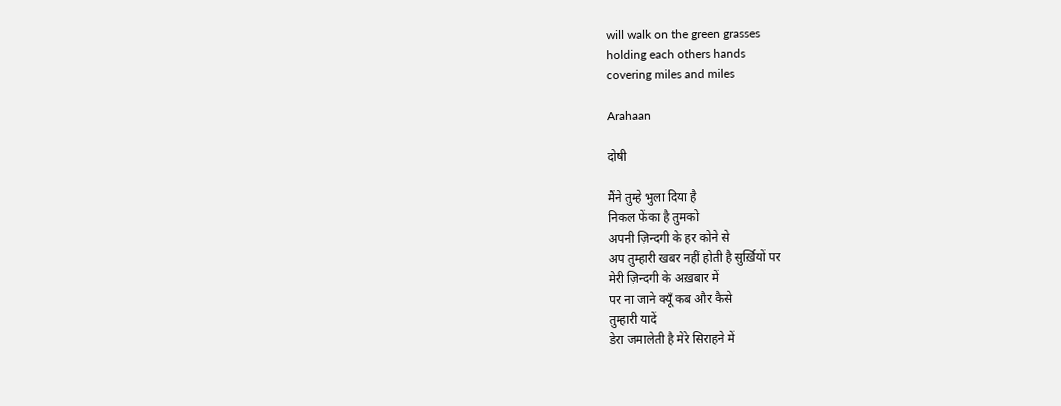will walk on the green grasses
holding each others hands
covering miles and miles

Arahaan

दोषी

मैंने तुम्हे भुला दिया है
निकल फेंका है तुमको
अपनी ज़िन्दगी के हर कोने से
अप तुम्हारी खबर नहीं होती है सुर्ख़ियों पर
मेरी ज़िन्दगी के अख़बार में
पर ना जाने क्यूँ कब और कैसे
तुम्हारी यादें
डेरा जमालेती है मेरे सिराहने में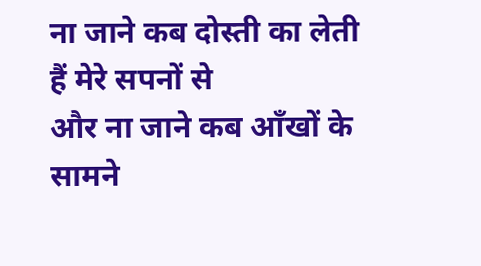ना जाने कब दोस्ती का लेती हैं मेरे सपनों से
और ना जाने कब आँखों के सामने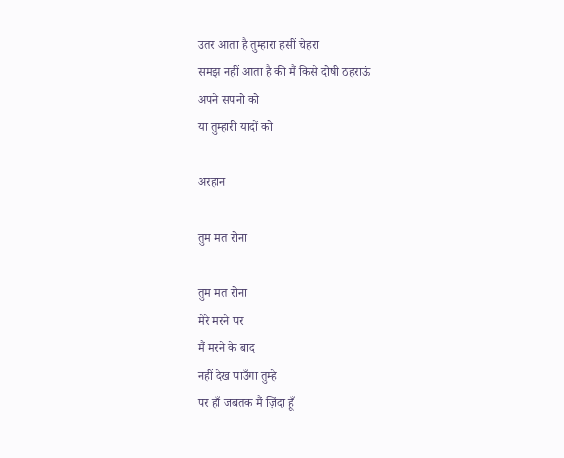उतर आता है तुम्हारा हसीं चेहरा
समझ नहीं आता है की मैं किसे दोषी ठहराऊं
अपने सपनो को
या तुम्हारी यादों को

अरहान

तुम मत रोना

तुम मत रोना
मेरे मरने पर
मैं मरने के बाद
नहीं देख पाउँगा तुम्हे
पर हाँ जबतक मैं ज़िंदा हूँ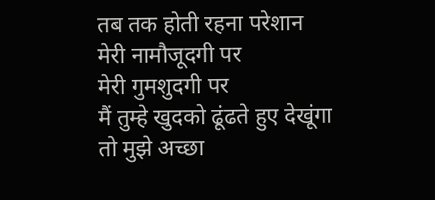तब तक होती रहना परेशान
मेरी नामौजूदगी पर
मेरी गुमशुदगी पर
मैं तुम्हे खुदको ढूंढते हुए देखूंगा
तो मुझे अच्छा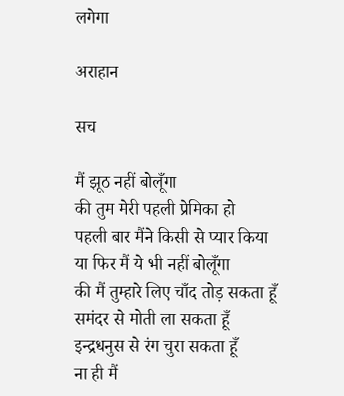लगेगा

अराहान

सच

मैं झूठ नहीं बोलूँगा
की तुम मेरी पहली प्रेमिका हो
पहली बार मैंने किसी से प्यार किया
या फिर मैं ये भी नहीं बोलूँगा
की मैं तुम्हारे लिए चाँद तोड़ सकता हूँ
समंदर से मोती ला सकता हूँ
इन्द्रधनुस से रंग चुरा सकता हूँ
ना ही मैं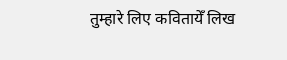तुम्हारे लिए कवितायेँ लिख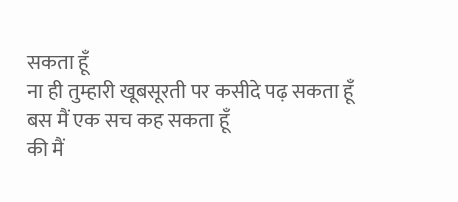सकता हूँ
ना ही तुम्हारी खूबसूरती पर कसीदे पढ़ सकता हूँ
बस मैं एक सच कह सकता हूँ
की मैं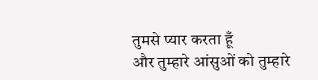तुमसे प्यार करता हूँ
और तुम्हारे आंसुओं को तुम्हारे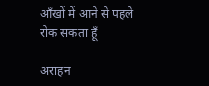आँखों में आने से पहले
रोक सकता हूँ

अराहन